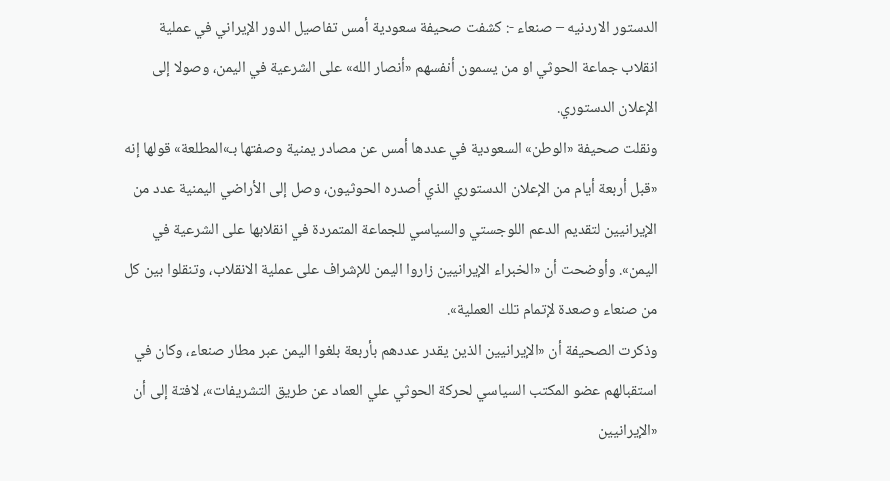الدستور الاردنيه – صنعاء -: كشفت صحيفة سعودية أمس تفاصيل الدور الإيراني في عملية انقلاب جماعة الحوثي او من يسمون أنفسهم «أنصار الله» على الشرعية في اليمن، وصولا إلى الإعلان الدستوري.
ونقلت صحيفة «الوطن» السعودية في عددها أمس عن مصادر يمنية وصفتها بـ»المطلعة» قولها إنه «قبل أربعة أيام من الإعلان الدستوري الذي أصدره الحوثيون، وصل إلى الأراضي اليمنية عدد من الإيرانيين لتقديم الدعم اللوجستي والسياسي للجماعة المتمردة في انقلابها على الشرعية في اليمن». وأوضحت أن «الخبراء الإيرانيين زاروا اليمن للإشراف على عملية الانقلاب، وتنقلوا بين كل من صنعاء وصعدة لإتمام تلك العملية».
وذكرت الصحيفة أن «الإيرانيين الذين يقدر عددهم بأربعة بلغوا اليمن عبر مطار صنعاء، وكان في استقبالهم عضو المكتب السياسي لحركة الحوثي علي العماد عن طريق التشريفات»، لافتة إلى أن «الإيرانيين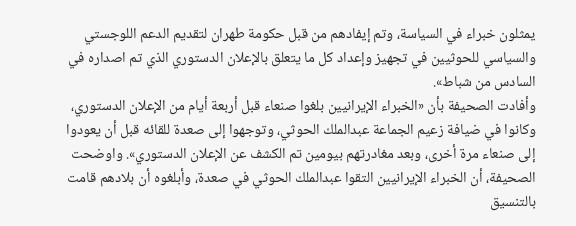يمثلون خبراء في السياسة، وتم إيفادهم من قبل حكومة طهران لتقديم الدعم اللوجستي والسياسي للحوثيين في تجهيز وإعداد كل ما يتعلق بالإعلان الدستوري الذي تم اصداره في السادس من شباط».
وأفادت الصحيفة بأن «الخبراء الإيرانيين بلغوا صنعاء قبل أربعة أيام من الإعلان الدستوري، وكانوا في ضيافة زعيم الجماعة عبدالملك الحوثي، وتوجهوا إلى صعدة للقائه قبل أن يعودوا إلى صنعاء مرة أخرى، وبعد مغادرتهم بيومين تم الكشف عن الإعلان الدستوري». واوضحت الصحيفة، أن الخبراء الإيرانيين التقوا عبدالملك الحوثي في صعدة، وأبلغوه أن بلادهم قامت بالتنسيق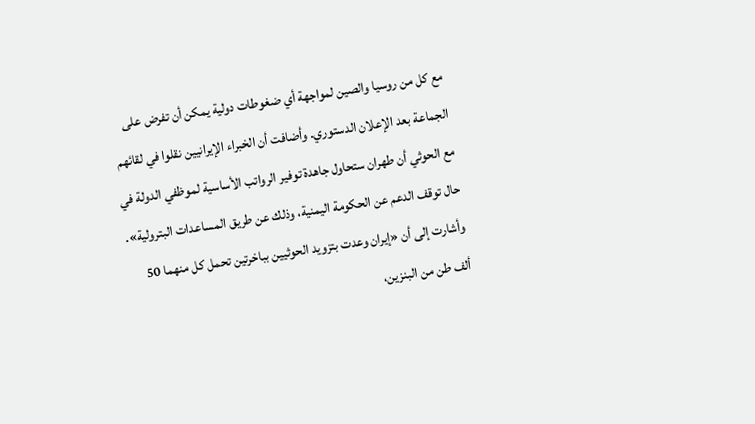مع كل من روسيا والصين لمواجهة أي ضغوطات دولية يمكن أن تفرض على الجماعة بعد الإعلان الدستوري. وأضافت أن الخبراء الإيرانيين نقلوا في لقائهم مع الحوثي أن طهران ستحاول جاهدة توفير الرواتب الأساسية لموظفي الدولة في حال توقف الدعم عن الحكومة اليمنية، وذلك عن طريق المساعدات البترولية».
وأشارت إلى أن «إيران وعدت بتزويد الحوثيين بباخرتين تحمل كل منهما 50 ألف طن من البنزين،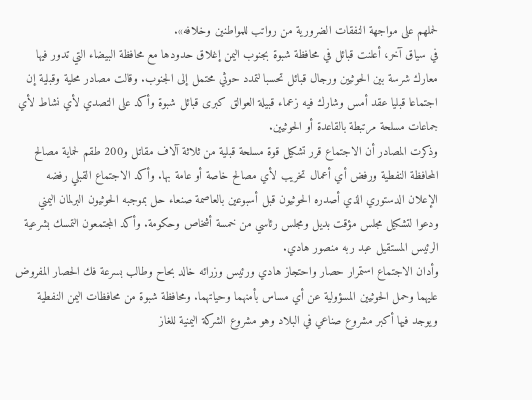لحملهم على مواجهة النفقات الضرورية من رواتب للمواطنين وخلافه».
في سياق آخر، أعلنت قبائل في محافظة شبوة بجنوب اليمن إغلاق حدودها مع محافظة البيضاء التي تدور فيها معارك شرسة بين الحوثيين ورجال قبائل تحسبا لتمدد حوثي محتمل إلى الجنوب. وقالت مصادر محلية وقبلية إن اجتماعا قبليا عقد أمس وشارك فيه زعماء قبيلة العوالق كبرى قبائل شبوة وأكد على التصدي لأي نشاط لأي جماعات مسلحة مرتبطة بالقاعدة أو الحوثيين.
وذكرت المصادر أن الاجتماع قرر تشكيل قوة مسلحة قبلية من ثلاثة آلاف مقاتل و200 طقم لحماية مصالح المحافظة النفطية ورفض أي أعمال تخريب لأي مصالح خاصة أو عامة بها. وأكد الاجتماع القبلي رفضه الإعلان الدستوري الذي أصدره الحوثيون قبل أسبوعين بالعاصمة صنعاء حل بموجبه الحوثيون البرلمان اليمني ودعوا لتشكيل مجلس مؤقت بديل ومجلس رئاسي من خمسة أشخاص وحكومة. وأكد المجتمعون التمسك بشرعية الرئيس المستقيل عبد ربه منصور هادي.
وأدان الاجتماع استمرار حصار واحتجاز هادي ورئيس وزرائه خالد بحاح وطالب بسرعة فك الحصار المفروض عليهما وحمل الحوثيين المسؤولية عن أي مساس بأمنهما وحياتهما. ومحافظة شبوة من محافظات اليمن النفطية ويوجد فيها أكبر مشروع صناعي في البلاد وهو مشروع الشركة اليمنية للغاز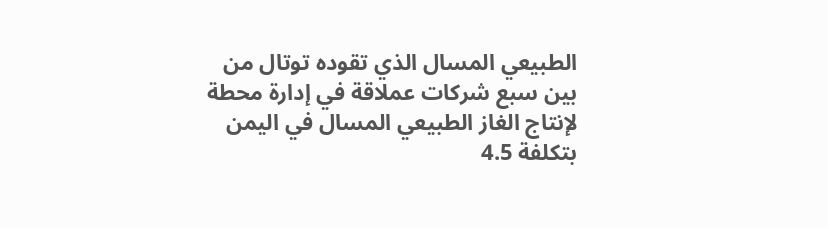الطبيعي المسال الذي تقوده توتال من بين سبع شركات عملاقة في إدارة محطة لإنتاج الغاز الطبيعي المسال في اليمن بتكلفة 4.5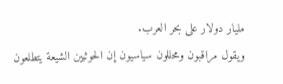مليار دولار على بحر العرب.
ويقول مراقبون ومحللون سياسيون إن الحوثيين الشيعة يتطلعون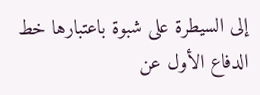إلى السيطرة على شبوة باعتبارها خط الدفاع الأول عن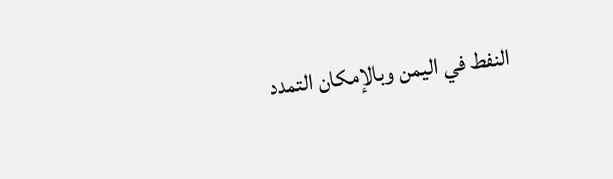النفط في اليمن وبالإمكان التمدد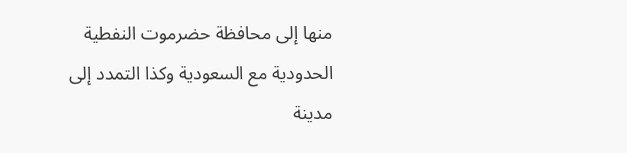منها إلى محافظة حضرموت النفطية الحدودية مع السعودية وكذا التمدد إلى مدينة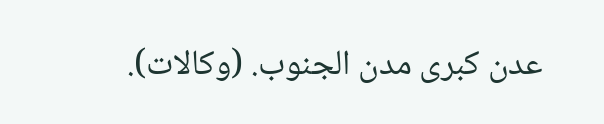عدن كبرى مدن الجنوب. (وكالات).